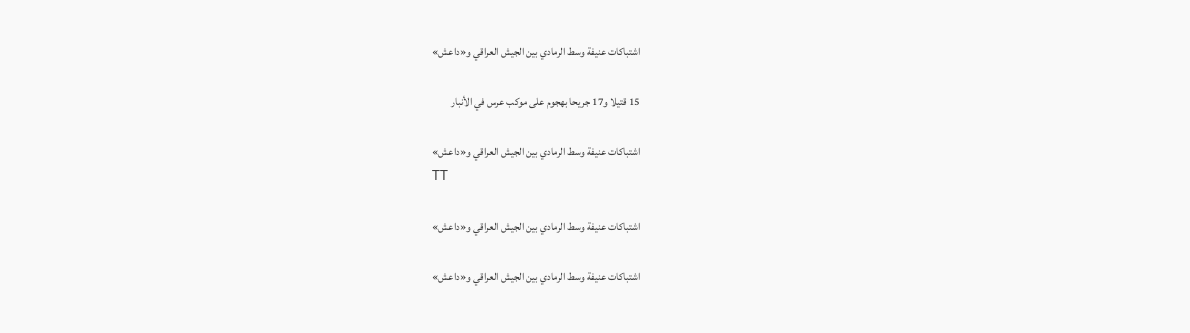اشتباكات عنيفة وسط الرمادي بين الجيش العراقي و«داعش»

15 قتيلا و17 جريحا بهجوم على موكب عرس في الأنبار

اشتباكات عنيفة وسط الرمادي بين الجيش العراقي و«داعش»
TT

اشتباكات عنيفة وسط الرمادي بين الجيش العراقي و«داعش»

اشتباكات عنيفة وسط الرمادي بين الجيش العراقي و«داعش»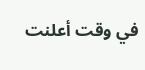في وقت أعلنت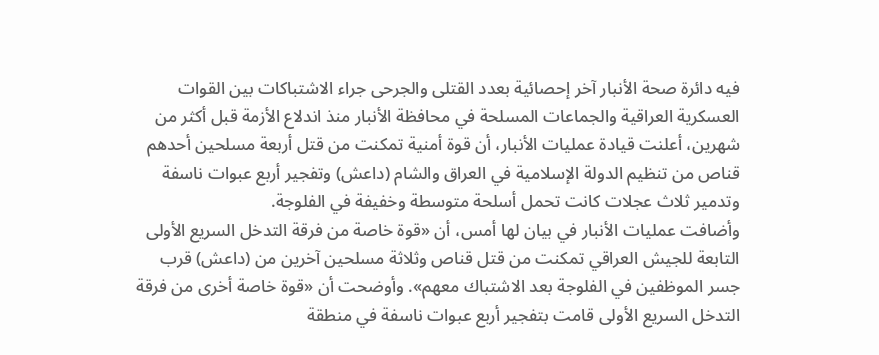فيه دائرة صحة الأنبار آخر إحصائية بعدد القتلى والجرحى جراء الاشتباكات بين القوات العسكرية العراقية والجماعات المسلحة في محافظة الأنبار منذ اندلاع الأزمة قبل أكثر من شهرين، أعلنت قيادة عمليات الأنبار، أن قوة أمنية تمكنت من قتل أربعة مسلحين أحدهم قناص من تنظيم الدولة الإسلامية في العراق والشام (داعش) وتفجير أربع عبوات ناسفة وتدمير ثلاث عجلات كانت تحمل أسلحة متوسطة وخفيفة في الفلوجة.
وأضافت عمليات الأنبار في بيان لها أمس، أن «قوة خاصة من فرقة التدخل السريع الأولى التابعة للجيش العراقي تمكنت من قتل قناص وثلاثة مسلحين آخرين من (داعش) قرب جسر الموظفين في الفلوجة بعد الاشتباك معهم». وأوضحت أن «قوة خاصة أخرى من فرقة التدخل السريع الأولى قامت بتفجير أربع عبوات ناسفة في منطقة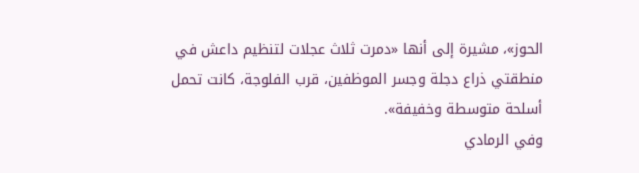الحوز»، مشيرة إلى أنها «دمرت ثلاث عجلات لتنظيم داعش في منطقتي ذراع دجلة وجسر الموظفين، قرب الفلوجة، كانت تحمل أسلحة متوسطة وخفيفة».
وفي الرمادي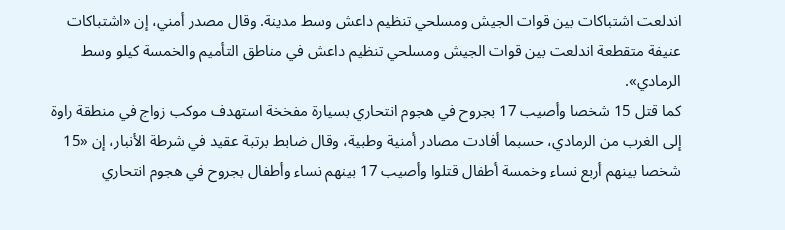اندلعت اشتباكات بين قوات الجيش ومسلحي تنظيم داعش وسط مدينة. وقال مصدر أمني، إن «اشتباكات عنيفة متقطعة اندلعت بين قوات الجيش ومسلحي تنظيم داعش في مناطق التأميم والخمسة كيلو وسط الرمادي».
كما قتل 15 شخصا وأصيب 17 بجروح في هجوم انتحاري بسيارة مفخخة استهدف موكب زواج في منطقة راوة إلى الغرب من الرمادي، حسبما أفادت مصادر أمنية وطبية، وقال ضابط برتبة عقيد في شرطة الأنبار، إن «15 شخصا بينهم أربع نساء وخمسة أطفال قتلوا وأصيب 17 بينهم نساء وأطفال بجروح في هجوم انتحاري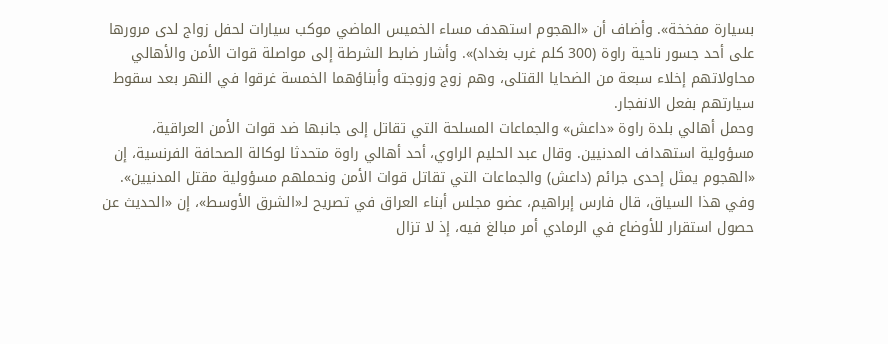بسيارة مفخخة». وأضاف أن «الهجوم استهدف مساء الخميس الماضي موكب سيارات لحفل زواج لدى مرورها على أحد جسور ناحية راوة (300 كلم غرب بغداد)». وأشار ضابط الشرطة إلى مواصلة قوات الأمن والأهالي محاولاتهم إخلاء سبعة من الضحايا القتلى، وهم زوج وزوجته وأبناؤهما الخمسة غرقوا في النهر بعد سقوط سيارتهم بفعل الانفجار.
وحمل أهالي بلدة راوة «داعش» والجماعات المسلحة التي تقاتل إلى جانبها ضد قوات الأمن العراقية، مسؤولية استهداف المدنيين. وقال عبد الحليم الراوي، أحد أهالي راوة متحدثا لوكالة الصحافة الفرنسية، إن «الهجوم يمثل إحدى جرائم (داعش) والجماعات التي تقاتل قوات الأمن ونحملهم مسؤولية مقتل المدنيين».
وفي هذا السياق، قال فارس إبراهيم، عضو مجلس أبناء العراق في تصريح لـ«الشرق الأوسط»، إن «الحديث عن حصول استقرار للأوضاع في الرمادي أمر مبالغ فيه، إذ لا تزال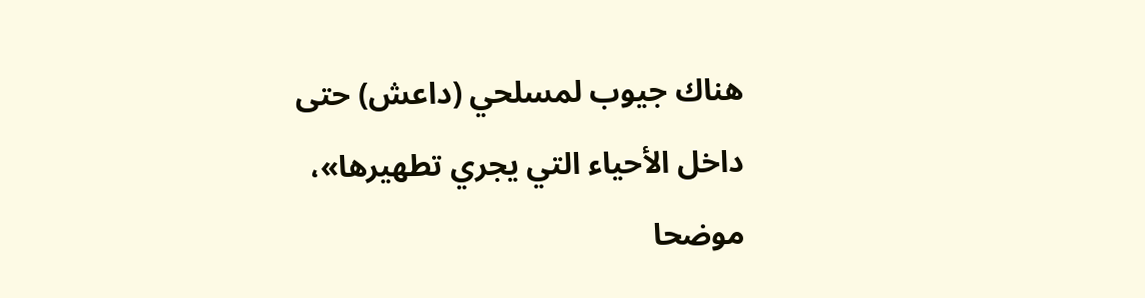هناك جيوب لمسلحي (داعش) حتى داخل الأحياء التي يجري تطهيرها»، موضحا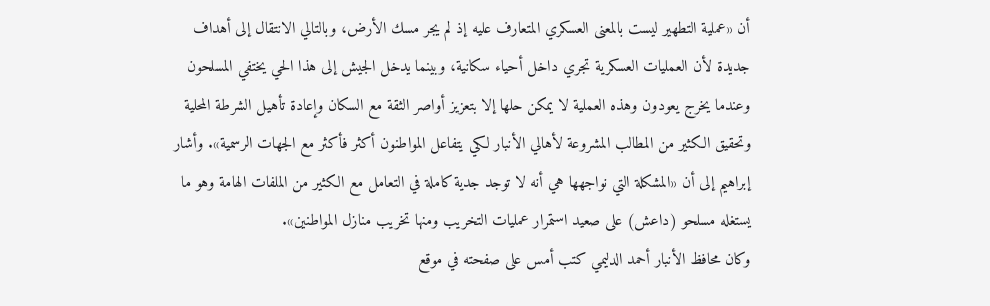أن «عملية التطهير ليست بالمعنى العسكري المتعارف عليه إذ لم يجر مسك الأرض، وبالتالي الانتقال إلى أهداف جديدة لأن العمليات العسكرية تجري داخل أحياء سكانية، وبينما يدخل الجيش إلى هذا الحي يختفي المسلحون وعندما يخرج يعودون وهذه العملية لا يمكن حلها إلا بتعزيز أواصر الثقة مع السكان وإعادة تأهيل الشرطة المحلية وتحقيق الكثير من المطالب المشروعة لأهالي الأنبار لكي يتفاعل المواطنون أكثر فأكثر مع الجهات الرسمية». وأشار إبراهيم إلى أن «المشكلة التي نواجهها هي أنه لا توجد جدية كاملة في التعامل مع الكثير من الملفات الهامة وهو ما يستغله مسلحو (داعش) على صعيد استمرار عمليات التخريب ومنها تخريب منازل المواطنين».
وكان محافظ الأنبار أحمد الدليمي كتب أمس على صفحته في موقع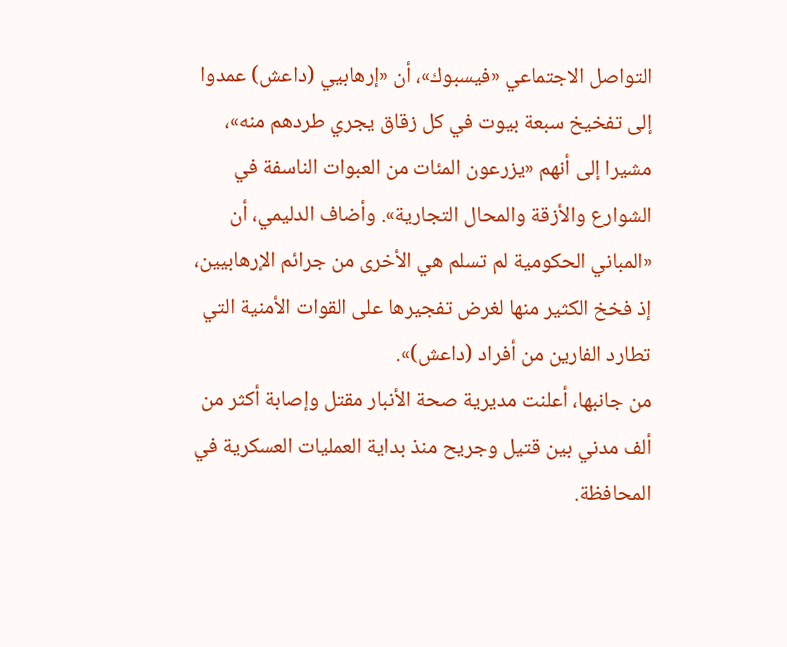التواصل الاجتماعي «فيسبوك»، أن «إرهابيي (داعش) عمدوا إلى تفخيخ سبعة بيوت في كل زقاق يجري طردهم منه»، مشيرا إلى أنهم «يزرعون المئات من العبوات الناسفة في الشوارع والأزقة والمحال التجارية». وأضاف الدليمي، أن «المباني الحكومية لم تسلم هي الأخرى من جرائم الإرهابيين، إذ فخخ الكثير منها لغرض تفجيرها على القوات الأمنية التي تطارد الفارين من أفراد (داعش)».
من جانبها، أعلنت مديرية صحة الأنبار مقتل وإصابة أكثر من ألف مدني بين قتيل وجريح منذ بداية العمليات العسكرية في المحافظة.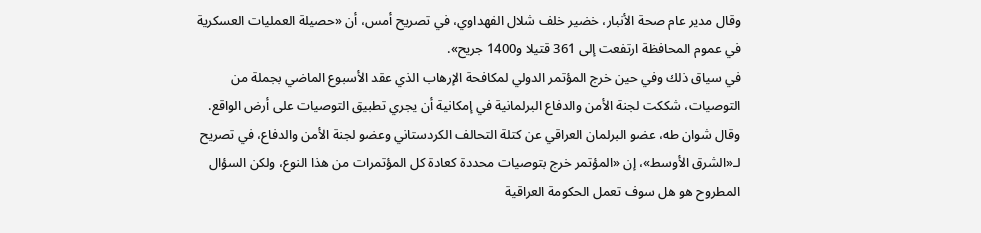وقال مدير عام صحة الأنبار، خضير خلف شلال الفهداوي، في تصريح أمس، أن «حصيلة العمليات العسكرية في عموم المحافظة ارتفعت إلى 361 قتيلا و1400 جريح».
في سياق ذلك وفي حين خرج المؤتمر الدولي لمكافحة الإرهاب الذي عقد الأسبوع الماضي بجملة من التوصيات، شككت لجنة الأمن والدفاع البرلمانية في إمكانية أن يجري تطبيق التوصيات على أرض الواقع. وقال شوان طه، عضو البرلمان العراقي عن كتلة التحالف الكردستاني وعضو لجنة الأمن والدفاع، في تصريح لـ«الشرق الأوسط»، إن «المؤتمر خرج بتوصيات محددة كعادة كل المؤتمرات من هذا النوع، ولكن السؤال المطروح هو هل سوف تعمل الحكومة العراقية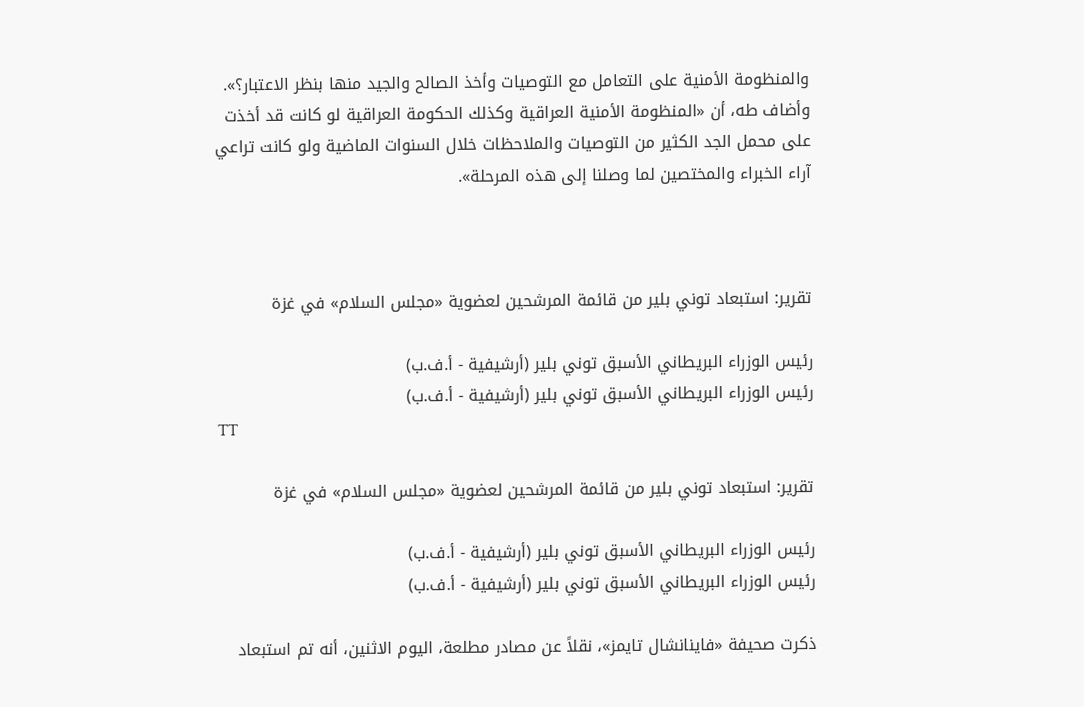والمنظومة الأمنية على التعامل مع التوصيات وأخذ الصالح والجيد منها بنظر الاعتبار؟». وأضاف طه، أن «المنظومة الأمنية العراقية وكذلك الحكومة العراقية لو كانت قد أخذت على محمل الجد الكثير من التوصيات والملاحظات خلال السنوات الماضية ولو كانت تراعي آراء الخبراء والمختصين لما وصلنا إلى هذه المرحلة».



تقرير: استبعاد توني بلير من قائمة المرشحين لعضوية «مجلس السلام» في غزة

رئيس الوزراء البريطاني الأسبق توني بلير (أرشيفية - أ.ف.ب)
رئيس الوزراء البريطاني الأسبق توني بلير (أرشيفية - أ.ف.ب)
TT

تقرير: استبعاد توني بلير من قائمة المرشحين لعضوية «مجلس السلام» في غزة

رئيس الوزراء البريطاني الأسبق توني بلير (أرشيفية - أ.ف.ب)
رئيس الوزراء البريطاني الأسبق توني بلير (أرشيفية - أ.ف.ب)

ذكرت صحيفة «فاينانشال تايمز»، نقلاً عن مصادر مطلعة، اليوم الاثنين، أنه تم استبعاد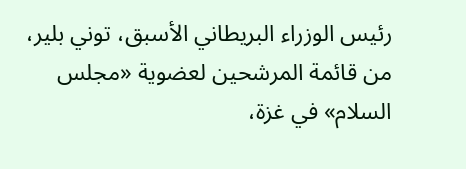رئيس الوزراء البريطاني الأسبق، توني بلير، من قائمة المرشحين لعضوية «مجلس السلام» في غزة،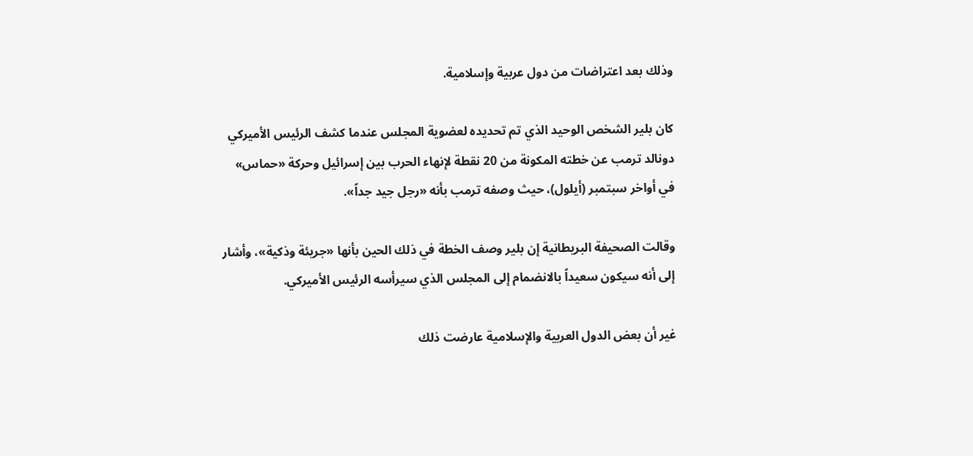وذلك بعد اعتراضات من دول عربية وإسلامية.

كان بلير الشخص الوحيد الذي تم تحديده لعضوية المجلس عندما كشف الرئيس الأميركي دونالد ترمب عن خطته المكونة من 20 نقطة لإنهاء الحرب بين إسرائيل وحركة «حماس» في أواخر سبتمبر (أيلول)، حيث وصفه ترمب بأنه «رجل جيد جداً».

وقالت الصحيفة البريطانية إن بلير وصف الخطة في ذلك الحين بأنها «جريئة وذكية»، وأشار إلى أنه سيكون سعيداً بالانضمام إلى المجلس الذي سيرأسه الرئيس الأميركي.

غير أن بعض الدول العربية والإسلامية عارضت ذلك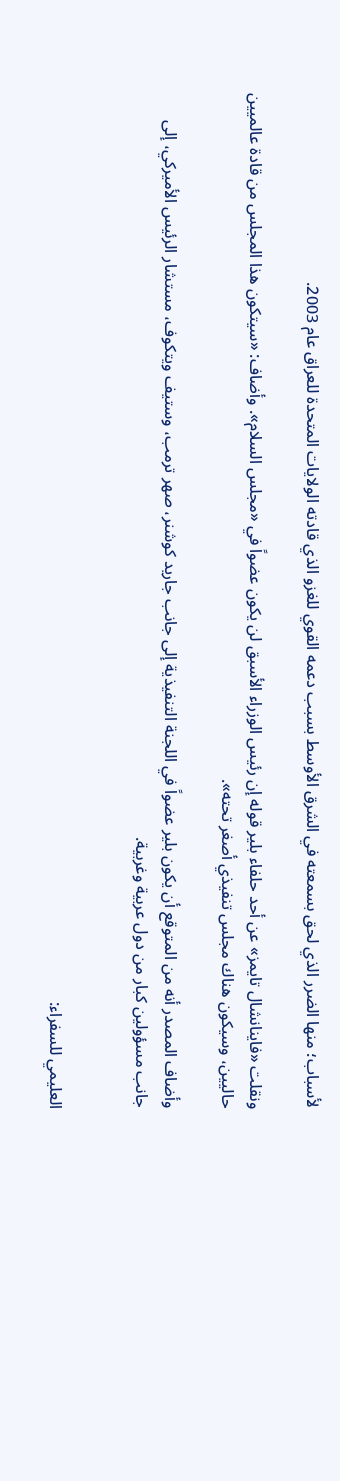لأسباب؛ منها الضرر الذي لحق بسمعته في الشرق الأوسط بسبب دعمه القوي للغزو الذي قادته الولايات المتحدة للعراق عام 2003.

ونقلت «فاينانشال تايمز» عن أحد حلفاء بلير قوله إن رئيس الوزراء الأسبق لن يكون عضواً في «مجلس السلام». وأضاف: «سيتكون هذا المجلس من قادة عالميين حاليين، وسيكون هناك مجلس تنفيذي أصغر تحته».

وأضاف المصدر أنه من المتوقع أن يكون بلير عضواً في اللجنة التنفيذية إلى جانب جاريد كوشنر، صهر ترمب، وستيف ويتكوف، مستشار الرئيس الأميركي، إلى جانب مسؤولين كبار من دول عربية وغربية.


العليمي للسفراء: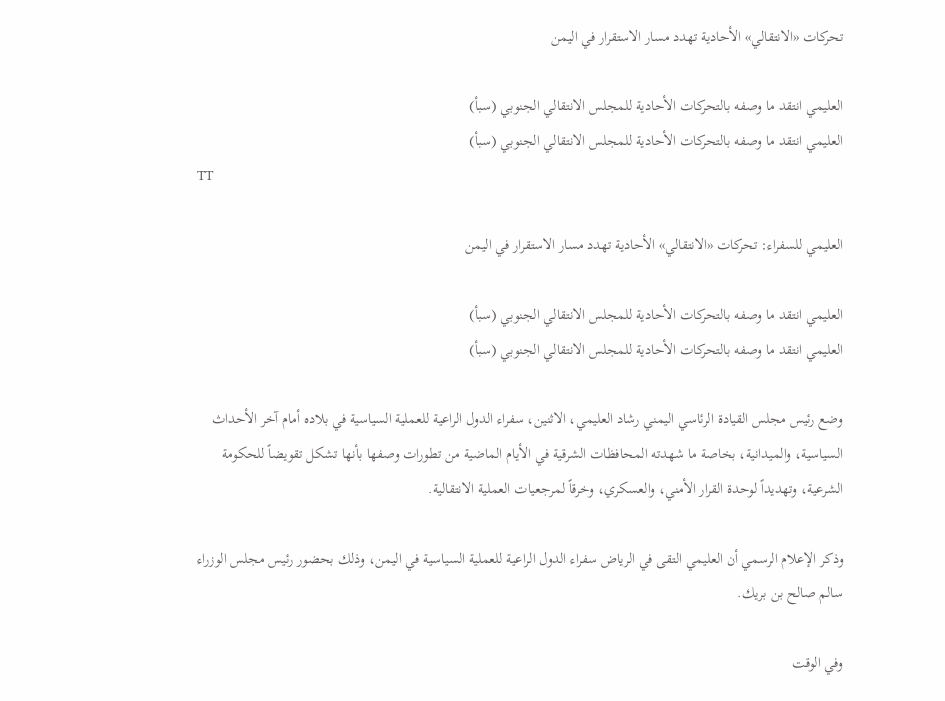تحركات «الانتقالي» الأحادية تهدد مسار الاستقرار في اليمن

العليمي انتقد ما وصفه بالتحركات الأحادية للمجلس الانتقالي الجنوبي (سبأ)
العليمي انتقد ما وصفه بالتحركات الأحادية للمجلس الانتقالي الجنوبي (سبأ)
TT

العليمي للسفراء: تحركات «الانتقالي» الأحادية تهدد مسار الاستقرار في اليمن

العليمي انتقد ما وصفه بالتحركات الأحادية للمجلس الانتقالي الجنوبي (سبأ)
العليمي انتقد ما وصفه بالتحركات الأحادية للمجلس الانتقالي الجنوبي (سبأ)

وضع رئيس مجلس القيادة الرئاسي اليمني رشاد العليمي، الاثنين، سفراء الدول الراعية للعملية السياسية في بلاده أمام آخر الأحداث السياسية، والميدانية، بخاصة ما شهدته المحافظات الشرقية في الأيام الماضية من تطورات وصفها بأنها تشكل تقويضاً للحكومة الشرعية، وتهديداً لوحدة القرار الأمني، والعسكري، وخرقاً لمرجعيات العملية الانتقالية.

وذكر الإعلام الرسمي أن العليمي التقى في الرياض سفراء الدول الراعية للعملية السياسية في اليمن، وذلك بحضور رئيس مجلس الوزراء سالم صالح بن بريك.

وفي الوقت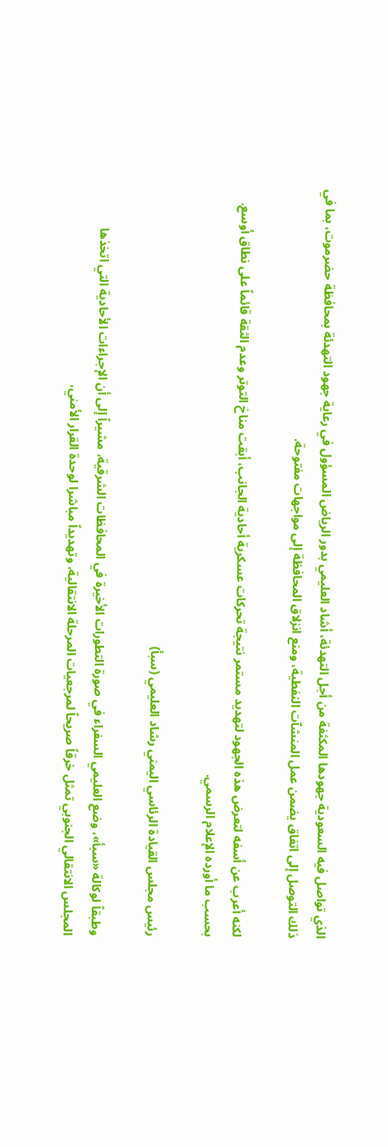الذي تواصل فيه السعودية جهودها المكثفة من أجل التهدئة، أشاد العليمي بدور الرياض المسؤول في رعاية جهود التهدئة بمحافظة حضرموت، بما في ذلك التوصل إلى اتفاق يضمن عمل المنشآت النفطية، ومنع انزلاق المحافظة إلى مواجهات مفتوحة.

لكنه أعرب عن أسفه لتعرض هذه الجهود لتهديد مستمر نتيجة تحركات عسكرية أحادية الجانب، أبقت مناخ التوتر وعدم الثقة قائماً على نطاق أوسع. بحسب ما أورده الإعلام الرسمي.

رئيس مجلس القيادة الرئاسي اليمني رشاد العليمي (سبأ)

وطبقاً لوكالة «سبأ»، وضع العليمي السفراء في صورة التطورات الأخيرة في المحافظات الشرقية، مشيراً إلى أن الإجراءات الأحادية التي اتخذها المجلس الانتقالي الجنوبي تمثل خرقاً صريحاً لمرجعيات المرحلة الانتقالية، وتهديداً مباشرا لوحدة القرار الأمني،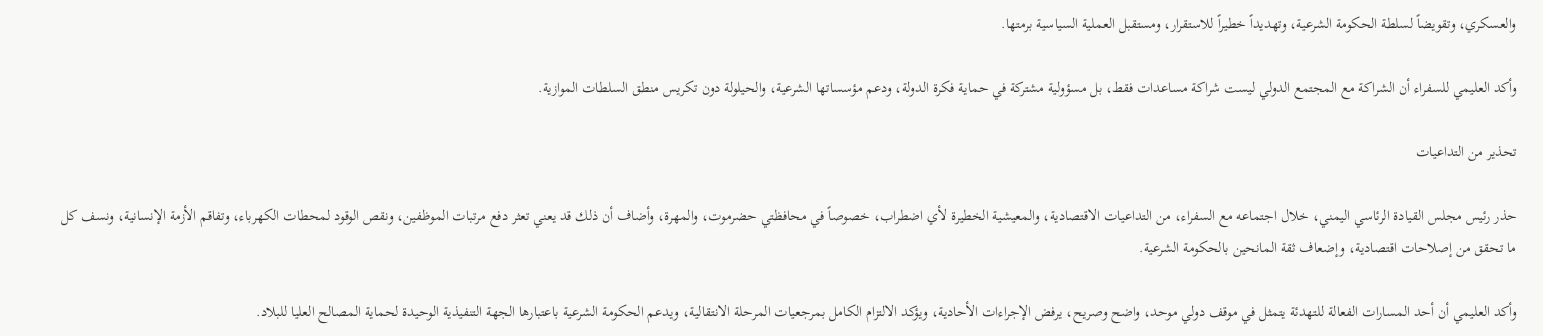والعسكري، وتقويضاً لسلطة الحكومة الشرعية، وتهديداً خطيراً للاستقرار، ومستقبل العملية السياسية برمتها.

وأكد العليمي للسفراء أن الشراكة مع المجتمع الدولي ليست شراكة مساعدات فقط، بل مسؤولية مشتركة في حماية فكرة الدولة، ودعم مؤسساتها الشرعية، والحيلولة دون تكريس منطق السلطات الموازية.

تحذير من التداعيات

حذر رئيس مجلس القيادة الرئاسي اليمني، خلال اجتماعه مع السفراء، من التداعيات الاقتصادية، والمعيشية الخطيرة لأي اضطراب، خصوصاً في محافظتي حضرموت، والمهرة، وأضاف أن ذلك قد يعني تعثر دفع مرتبات الموظفين، ونقص الوقود لمحطات الكهرباء، وتفاقم الأزمة الإنسانية، ونسف كل ما تحقق من إصلاحات اقتصادية، وإضعاف ثقة المانحين بالحكومة الشرعية.

وأكد العليمي أن أحد المسارات الفعالة للتهدئة يتمثل في موقف دولي موحد، واضح وصريح، يرفض الإجراءات الأحادية، ويؤكد الالتزام الكامل بمرجعيات المرحلة الانتقالية، ويدعم الحكومة الشرعية باعتبارها الجهة التنفيذية الوحيدة لحماية المصالح العليا للبلاد.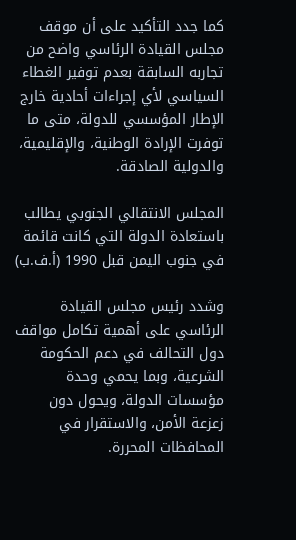كما جدد التأكيد على أن موقف مجلس القيادة الرئاسي واضح من تجاربه السابقة بعدم توفير الغطاء السياسي لأي إجراءات أحادية خارج الإطار المؤسسي للدولة، متى ما توفرت الإرادة الوطنية، والإقليمية، والدولية الصادقة.

المجلس الانتقالي الجنوبي يطالب باستعادة الدولة التي كانت قائمة في جنوب اليمن قبل 1990 (أ.ف.ب)

وشدد رئيس مجلس القيادة الرئاسي على أهمية تكامل مواقف دول التحالف في دعم الحكومة الشرعية، وبما يحمي وحدة مؤسسات الدولة، ويحول دون زعزعة الأمن، والاستقرار في المحافظات المحررة.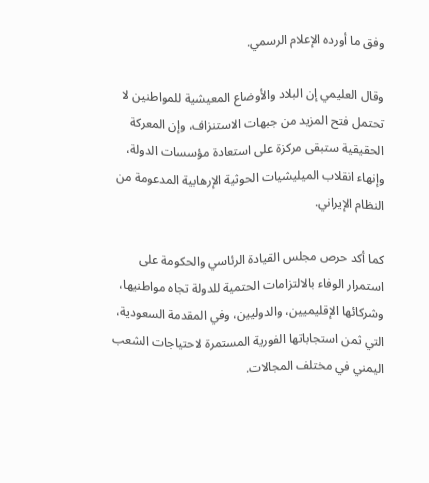وفق ما أورده الإعلام الرسمي.

وقال العليمي إن البلاد والأوضاع المعيشية للمواطنين لا تحتمل فتح المزيد من جبهات الاستنزاف، وإن المعركة الحقيقية ستبقى مركزة على استعادة مؤسسات الدولة، وإنهاء انقلاب الميليشيات الحوثية الإرهابية المدعومة من النظام الإيراني.

كما أكد حرص مجلس القيادة الرئاسي والحكومة على استمرار الوفاء بالالتزامات الحتمية للدولة تجاه مواطنيها، وشركائها الإقليميين، والدوليين، وفي المقدمة السعودية، التي ثمن استجاباتها الفورية المستمرة لاحتياجات الشعب اليمني في مختلف المجالات.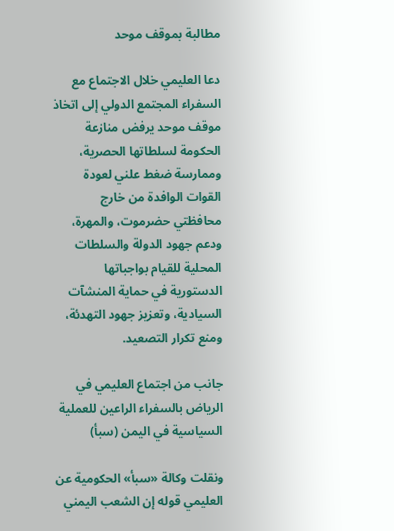مطالبة بموقف موحد

دعا العليمي خلال الاجتماع مع السفراء المجتمع الدولي إلى اتخاذ موقف موحد يرفض منازعة الحكومة لسلطاتها الحصرية، وممارسة ضغط علني لعودة القوات الوافدة من خارج محافظتي حضرموت، والمهرة، ودعم جهود الدولة والسلطات المحلية للقيام بواجباتها الدستورية في حماية المنشآت السيادية، وتعزيز جهود التهدئة، ومنع تكرار التصعيد.

جانب من اجتماع العليمي في الرياض بالسفراء الراعين للعملية السياسية في اليمن (سبأ)

ونقلت وكالة «سبأ» الحكومية عن العليمي قوله إن الشعب اليمني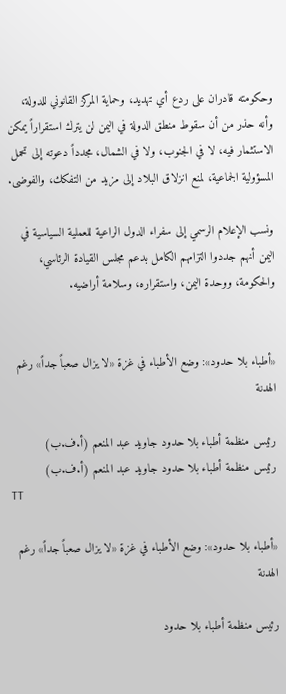وحكومته قادران على ردع أي تهديد، وحماية المركز القانوني للدولة، وأنه حذر من أن سقوط منطق الدولة في اليمن لن يترك استقراراً يمكن الاستثمار فيه، لا في الجنوب، ولا في الشمال، مجدداً دعوته إلى تحمل المسؤولية الجماعية، لمنع انزلاق البلاد إلى مزيد من التفكك، والفوضى.

ونسب الإعلام الرسمي إلى سفراء الدول الراعية للعملية السياسية في اليمن أنهم جددوا التزامهم الكامل بدعم مجلس القيادة الرئاسي، والحكومة، ووحدة اليمن، واستقراره، وسلامة أراضيه.


«أطباء بلا حدود»: وضع الأطباء في غزة «لا يزال صعباً جداً» رغم الهدنة

رئيس منظمة أطباء بلا حدود جاويد عبد المنعم (أ.ف.ب)
رئيس منظمة أطباء بلا حدود جاويد عبد المنعم (أ.ف.ب)
TT

«أطباء بلا حدود»: وضع الأطباء في غزة «لا يزال صعباً جداً» رغم الهدنة

رئيس منظمة أطباء بلا حدود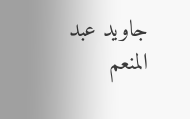جاويد عبد المنعم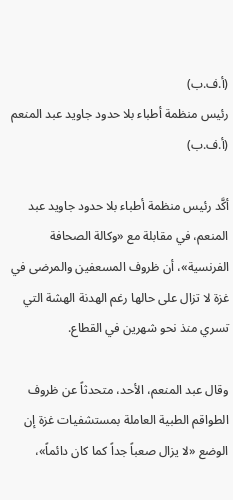(أ.ف.ب)
رئيس منظمة أطباء بلا حدود جاويد عبد المنعم (أ.ف.ب)

أكَّد رئيس منظمة أطباء بلا حدود جاويد عبد المنعم، في مقابلة مع «وكالة الصحافة الفرنسية»، أن ظروف المسعفين والمرضى في غزة لا تزال على حالها رغم الهدنة الهشة التي تسري منذ نحو شهرين في القطاع.

وقال عبد المنعم، الأحد، متحدثاً عن ظروف الطواقم الطبية العاملة بمستشفيات غزة إن الوضع «لا يزال صعباً جداً كما كان دائماً»،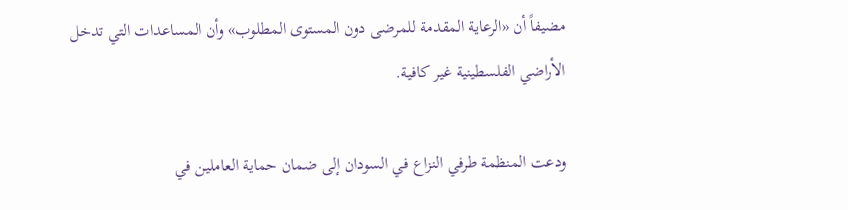مضيفاً أن «الرعاية المقدمة للمرضى دون المستوى المطلوب» وأن المساعدات التي تدخل الأراضي الفلسطينية غير كافية.

ودعت المنظمة طرفي النزاع في السودان إلى ضمان حماية العاملين في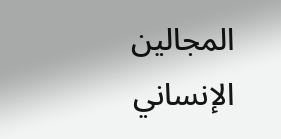المجالين الإنساني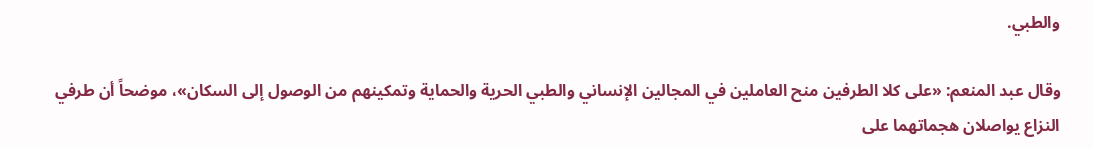والطبي.

وقال عبد المنعم: «على كلا الطرفين منح العاملين في المجالين الإنساني والطبي الحرية والحماية وتمكينهم من الوصول إلى السكان»، موضحاً أن طرفي النزاع يواصلان هجماتهما على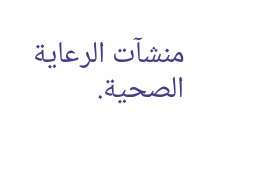منشآت الرعاية الصحية.